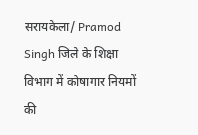सरायकेला/ Pramod Singh जिले के शिक्षा विभाग में कोषागार नियमों की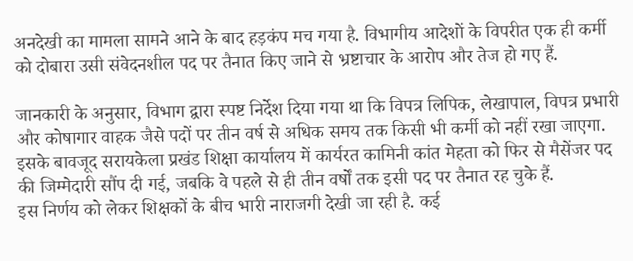अनदेखी का मामला सामने आने के बाद हड़कंप मच गया है. विभागीय आदेशों के विपरीत एक ही कर्मी को दोबारा उसी संवेदनशील पद पर तैनात किए जाने से भ्रष्टाचार के आरोप और तेज हो गए हैं.

जानकारी के अनुसार, विभाग द्वारा स्पष्ट निर्देश दिया गया था कि विपत्र लिपिक, लेखापाल, विपत्र प्रभारी और कोषागार वाहक जैसे पदों पर तीन वर्ष से अधिक समय तक किसी भी कर्मी को नहीं रखा जाएगा. इसके बावजूद सरायकेला प्रखंड शिक्षा कार्यालय में कार्यरत कामिनी कांत मेहता को फिर से मैसेंजर पद की जिम्मेदारी सौंप दी गई, जबकि वे पहले से ही तीन वर्षों तक इसी पद पर तैनात रह चुके हैं.
इस निर्णय को लेकर शिक्षकों के बीच भारी नाराजगी देखी जा रही है. कई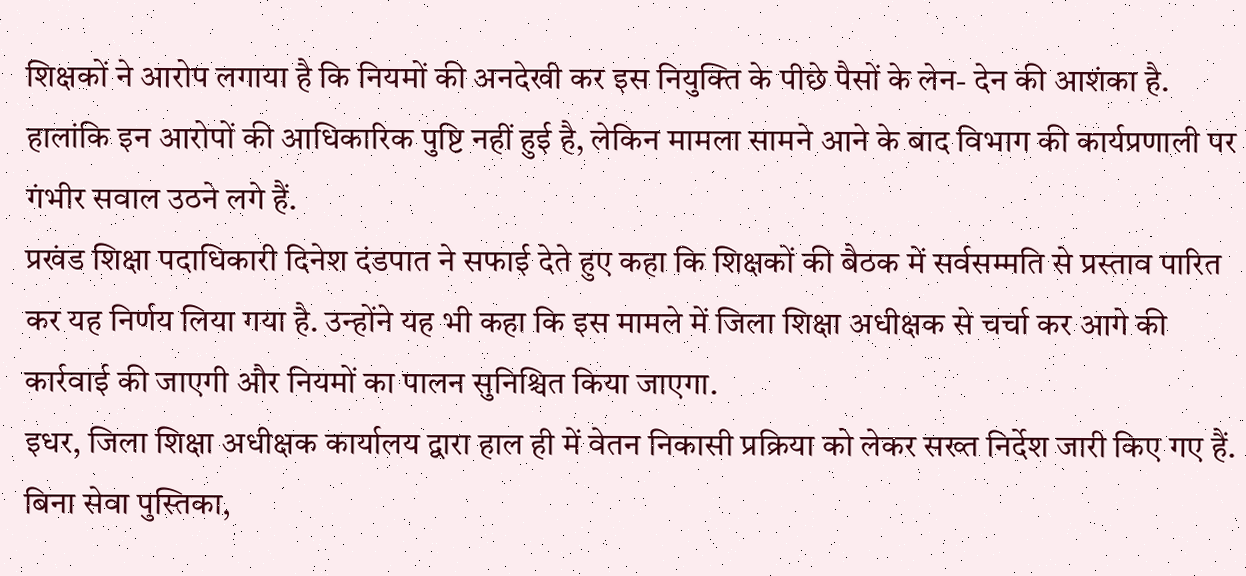शिक्षकों ने आरोप लगाया है कि नियमों की अनदेखी कर इस नियुक्ति के पीछे पैसों के लेन- देन की आशंका है. हालांकि इन आरोपों की आधिकारिक पुष्टि नहीं हुई है, लेकिन मामला सामने आने के बाद विभाग की कार्यप्रणाली पर गंभीर सवाल उठने लगे हैं.
प्रखंड शिक्षा पदाधिकारी दिनेश दंडपात ने सफाई देते हुए कहा कि शिक्षकों की बैठक में सर्वसम्मति से प्रस्ताव पारित कर यह निर्णय लिया गया है. उन्होंने यह भी कहा कि इस मामले में जिला शिक्षा अधीक्षक से चर्चा कर आगे की कार्रवाई की जाएगी और नियमों का पालन सुनिश्चित किया जाएगा.
इधर, जिला शिक्षा अधीक्षक कार्यालय द्वारा हाल ही में वेतन निकासी प्रक्रिया को लेकर सख्त निर्देश जारी किए गए हैं. बिना सेवा पुस्तिका,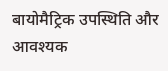बायोमैट्रिक उपस्थिति और आवश्यक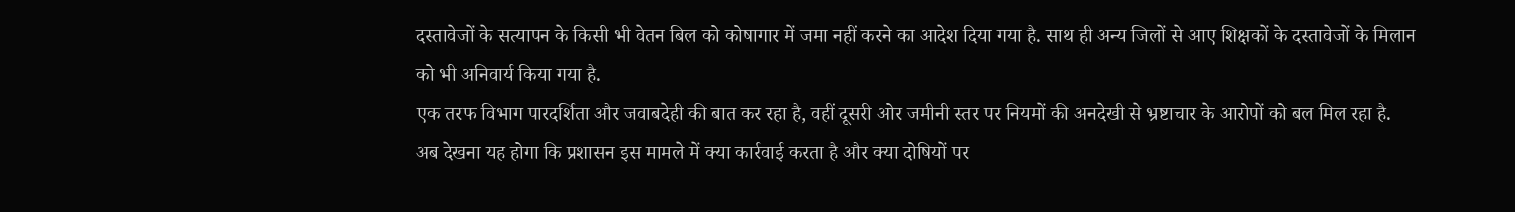दस्तावेजों के सत्यापन के किसी भी वेतन बिल को कोषागार में जमा नहीं करने का आदेश दिया गया है. साथ ही अन्य जिलों से आए शिक्षकों के दस्तावेजों के मिलान को भी अनिवार्य किया गया है.
एक तरफ विभाग पारदर्शिता और जवाबदेही की बात कर रहा है, वहीं दूसरी ओर जमीनी स्तर पर नियमों की अनदेखी से भ्रष्टाचार के आरोपों को बल मिल रहा है. अब देखना यह होगा कि प्रशासन इस मामले में क्या कार्रवाई करता है और क्या दोषियों पर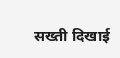सख्ती दिखाई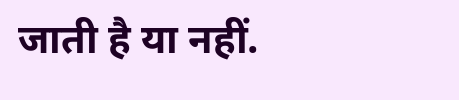जाती है या नहीं.